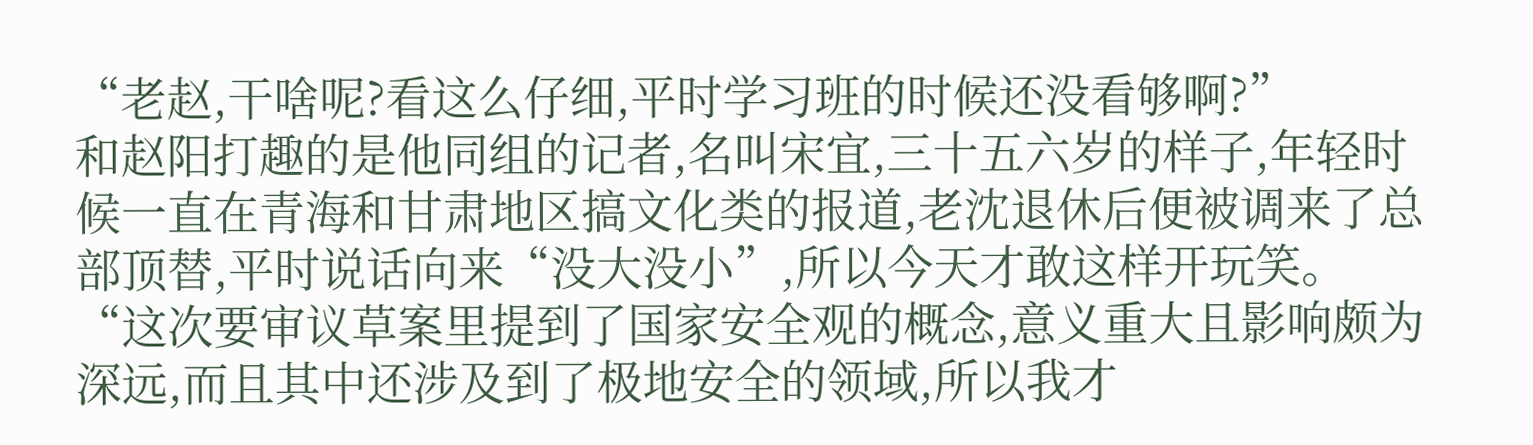“老赵,干啥呢?看这么仔细,平时学习班的时候还没看够啊?”
和赵阳打趣的是他同组的记者,名叫宋宜,三十五六岁的样子,年轻时候一直在青海和甘肃地区搞文化类的报道,老沈退休后便被调来了总部顶替,平时说话向来“没大没小”,所以今天才敢这样开玩笑。
“这次要审议草案里提到了国家安全观的概念,意义重大且影响颇为深远,而且其中还涉及到了极地安全的领域,所以我才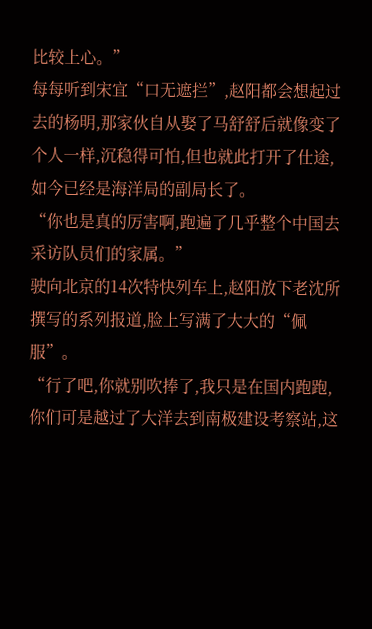比较上心。”
每每听到宋宜“口无遮拦”,赵阳都会想起过去的杨明,那家伙自从娶了马舒舒后就像变了个人一样,沉稳得可怕,但也就此打开了仕途,如今已经是海洋局的副局长了。
“你也是真的厉害啊,跑遍了几乎整个中国去采访队员们的家属。”
驶向北京的14次特快列车上,赵阳放下老沈所撰写的系列报道,脸上写满了大大的“佩服”。
“行了吧,你就别吹捧了,我只是在国内跑跑,你们可是越过了大洋去到南极建设考察站,这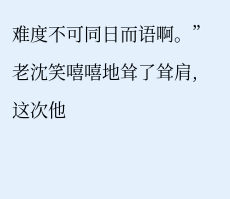难度不可同日而语啊。”
老沈笑嘻嘻地耸了耸肩,这次他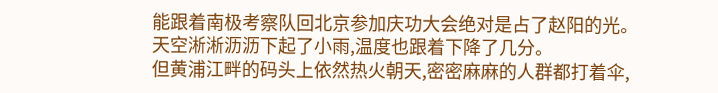能跟着南极考察队回北京参加庆功大会绝对是占了赵阳的光。
天空淅淅沥沥下起了小雨,温度也跟着下降了几分。
但黄浦江畔的码头上依然热火朝天,密密麻麻的人群都打着伞,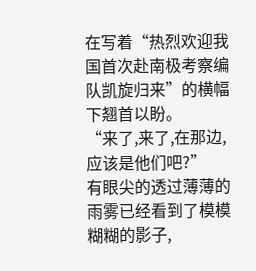在写着“热烈欢迎我国首次赴南极考察编队凯旋归来”的横幅下翘首以盼。
“来了,来了,在那边,应该是他们吧?”
有眼尖的透过薄薄的雨雾已经看到了模模糊糊的影子,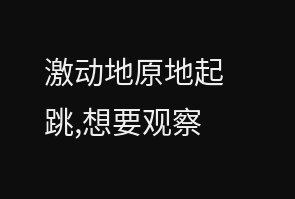激动地原地起跳,想要观察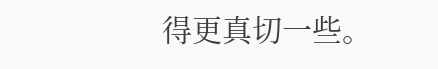得更真切一些。